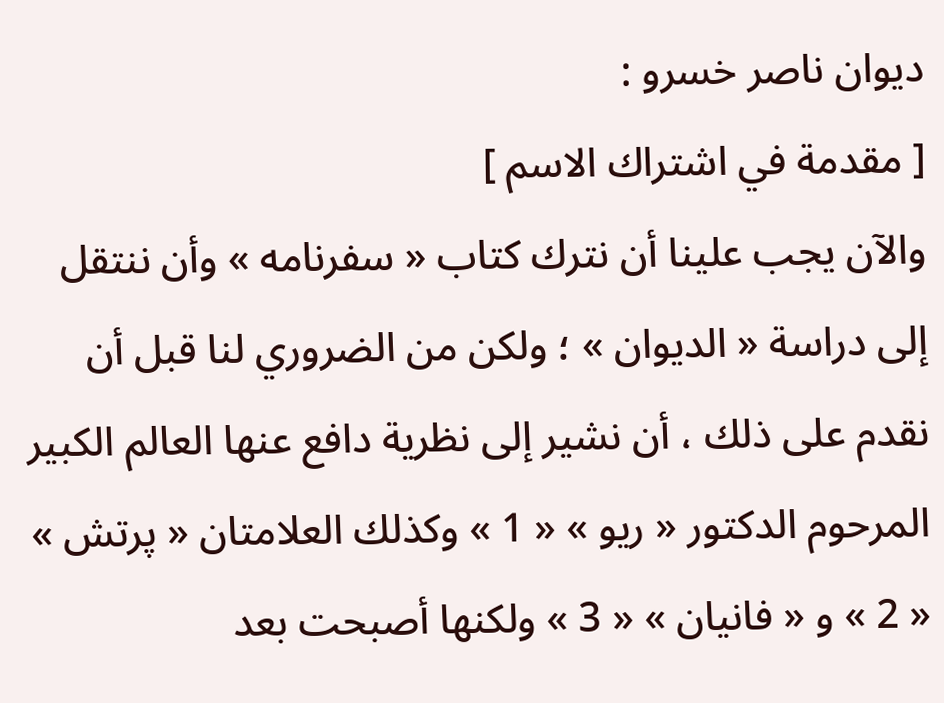ديوان ناصر خسرو :
[ مقدمة في اشتراك الاسم ]
والآن يجب علينا أن نترك كتاب « سفرنامه » وأن ننتقل إلى دراسة « الديوان » ؛ ولكن من الضروري لنا قبل أن نقدم على ذلك ، أن نشير إلى نظرية دافع عنها العالم الكبير المرحوم الدكتور « ريو » « 1 » وكذلك العلامتان « پرتش » « 2 » و « فانيان » « 3 » ولكنها أصبحت بعد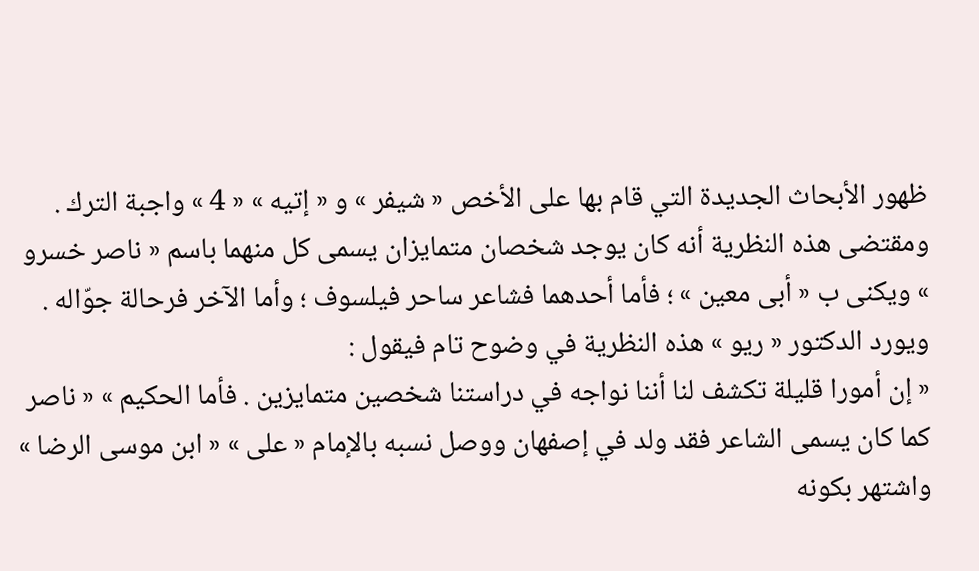ظهور الأبحاث الجديدة التي قام بها على الأخص « شيفر » و « إتيه » « 4 » واجبة الترك . ومقتضى هذه النظرية أنه كان يوجد شخصان متمايزان يسمى كل منهما باسم « ناصر خسرو » ويكنى ب « أبى معين » ؛ فأما أحدهما فشاعر ساحر فيلسوف ؛ وأما الآخر فرحالة جوّاله .
ويورد الدكتور « ريو » هذه النظرية في وضوح تام فيقول :
« إن أمورا قليلة تكشف لنا أننا نواجه في دراستنا شخصين متمايزين . فأما الحكيم » « ناصر كما كان يسمى الشاعر فقد ولد في إصفهان ووصل نسبه بالإمام « على » « ابن موسى الرضا » واشتهر بكونه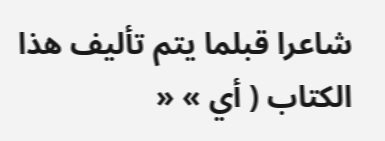شاعرا قبلما يتم تأليف هذا الكتاب ( أي » «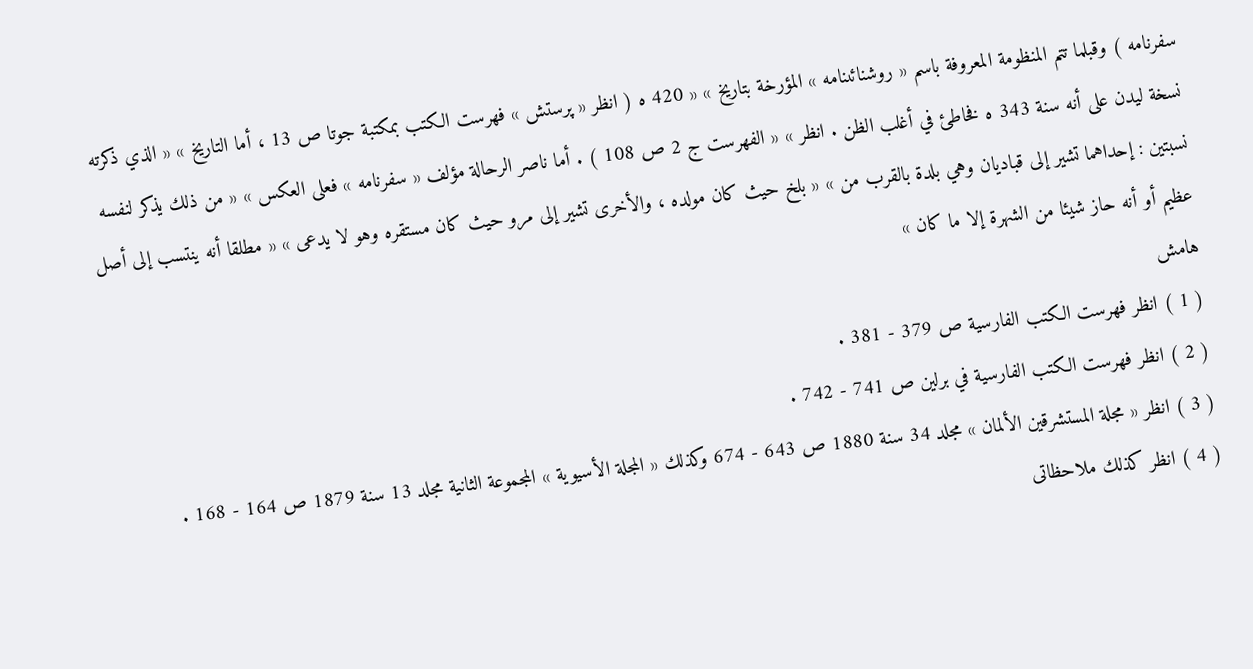سفرنامه ) وقبلما تتم المنظومة المعروفة باسم « روشنائىنامه » المؤرخة بتاريخ » « 420 ه ( انظر « پرستش » فهرست الكتب بمكتبة جوتا ص 13 ، أما التاريخ » « الذي ذكرته نسخة ليدن على أنه سنة 343 ه فخاطئ في أغلب الظن . انظر » « الفهرست ج 2 ص 108 ) . أما ناصر الرحالة مؤلف « سفرنامه » فعلى العكس » « من ذلك يذكر لنفسه نسبتين : إحداهما تشير إلى قباديان وهي بلدة بالقرب من » « بلخ حيث كان مولده ، والأخرى تشير إلى مرو حيث كان مستقره وهو لا يدعى » « مطلقا أنه ينتسب إلى أصل عظيم أو أنه حاز شيئا من الشهرة إلا ما كان »
هامش
( 1 ) انظر فهرست الكتب الفارسية ص 379 - 381 .
( 2 ) انظر فهرست الكتب الفارسية في برلين ص 741 - 742 .
( 3 ) انظر « مجلة المستشرقين الألمان » مجلد 34 سنة 1880 ص 643 - 674 وكذلك « المجلة الأسيوية » المجموعة الثانية مجلد 13 سنة 1879 ص 164 - 168 .
( 4 ) انظر كذلك ملاحظاتى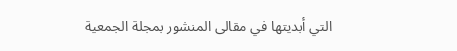التي أبديتها في مقالى المنشور بمجلة الجمعية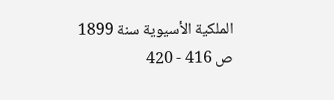الملكية الأسيوية سنة 1899 ص 416 - 420